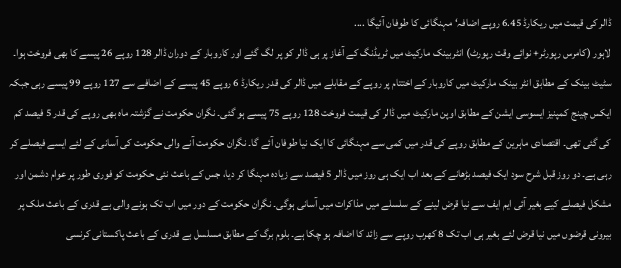ڈالر کی قیمت میں ریکارڈ 6.45 روپے اضافہ‘ مہنگائی کا طوفان آئیگا ....
لاہور (کامرس رپورٹر+ نوائے وقت رپورٹ) انٹربینک مارکیٹ میں ٹریڈنگ کے آغاز پر ہی ڈالر کو پر لگ گئے اور کاروبار کے دوران ڈالر 128 روپے 26 پیسے کا بھی فروخت ہوا۔ سٹیٹ بینک کے مطابق انٹر بینک مارکیٹ میں کاروبار کے اختتام پر روپے کے مقابلے میں ڈالر کی قدر ریکارڈ 6 روپے 45 پیسے کے اضافے سے 127 روپے 99 پیسے رہی جبکہ ایکس چینج کمپنیز ایسوسی ایشن کے مطابق اوپن مارکیٹ میں ڈالر کی قیمت فروخت 128 روپے 75 پیسے ہو گئی۔ نگران حکومت نے گزشتہ ماہ بھی روپے کی قدر 5 فیصد کم کی گئی تھی۔ اقتصادی ماہرین کے مطابق روپے کی قدر میں کمی سے مہنگائی کا ایک نیا طوفان آئے گا۔ نگران حکومت آنے والی حکومت کی آسانی کے لئے ایسے فیصلے کر رہی ہے۔ دو روز قبل شرح سود ایک فیصد بڑھانے کے بعد اب ایک ہی روز میں ڈالر 5 فیصد سے زیادہ مہنگا کر دیا، جس کے باعث نئی حکومت کو فوری طور پر عوام دشمن اور مشکل فیصلے کیے بغیر آئی ایم ایف سے نیا قرض لینے کے سلسلے میں مذاکرات میں آسانی ہوگی۔ نگران حکومت کے دور میں اب تک ہونے والی بے قدری کے باعث ملک پر بیرونی قرضوں میں نیا قرض لئے بغیر ہی اب تک 8 کھرب روپے سے زائد کا اضافہ ہو چکا ہے۔ بلوم برگ کے مطابق مسلسل بے قدری کے باعث پاکستانی کرنسی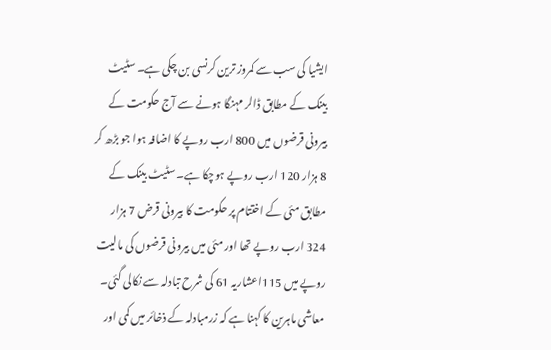ایشیا کی سب سے کمروز ترین کرنسی بن چکی ہے۔ سٹیٹ بینک کے مطابق ڈالر مہنگا ہونے سے آج حکومت کے بیرونی قرضوں میں 800 ارب روپے کا اضافہ ہوا جو بڑھ کر 8 ہزار 120 ارب روپے ہوچکا ہے۔ سٹیٹ بینک کے مطابق مئی کے اختتام پر حکومت کا بیرونی قرض 7 ہزار 324 ارب روپے تھا اور مئی میں بیرونی قرضوں کی مالیت روپے میں 115اعشاریہ 61 کی شرح تبادلہ سے نکالی گئی۔ معاشی ماہرین کا کہنا ہے کہ زرمبادلہ کے ذخائر میں کمی اور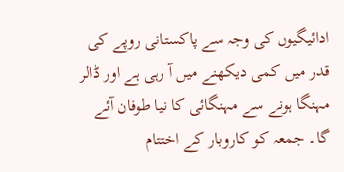ادائیگیوں کی وجہ سے پاکستانی روپے کی قدر میں کمی دیکھنے میں آ رہی ہے اور ڈالر مہنگا ہونے سے مہنگائی کا نیا طوفان آئے گا۔ جمعہ کو کاروبار کے اختتام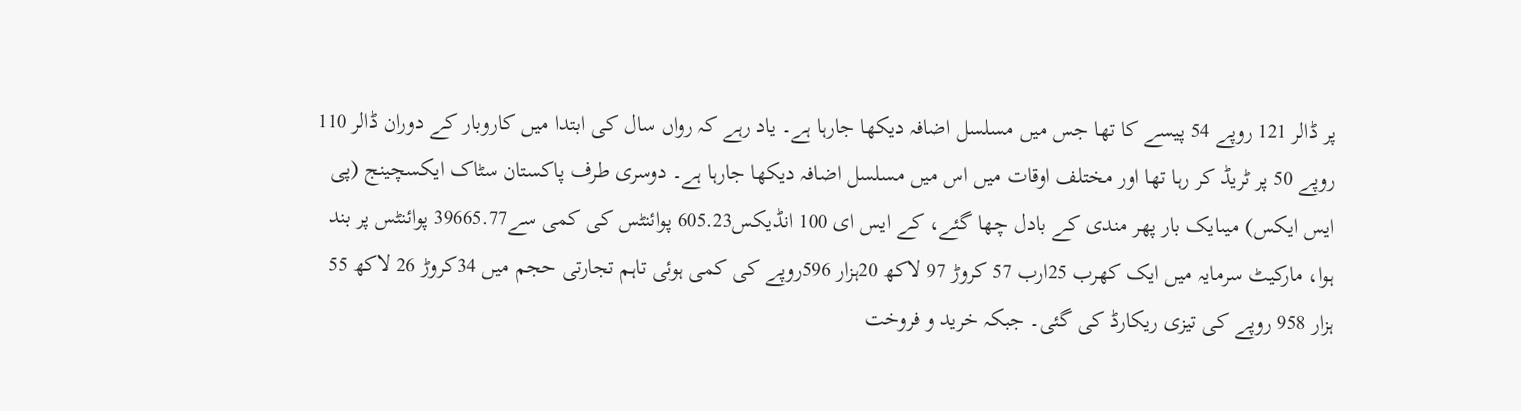پر ڈالر 121 روپے 54 پیسے کا تھا جس میں مسلسل اضافہ دیکھا جارہا ہے۔ یاد رہے کہ رواں سال کی ابتدا میں کاروبار کے دوران ڈالر 110 روپے 50 پر ٹریڈ کر رہا تھا اور مختلف اوقات میں اس میں مسلسل اضافہ دیکھا جارہا ہے۔ دوسری طرف پاکستان سٹاک ایکسچینج (پی ایس ایکس) میںایک بار پھر مندی کے بادل چھا گئے، کے ایس ای 100 انڈیکس605.23 پوائنٹس کی کمی سے39665.77 پوائنٹس پر بند ہوا، مارکیٹ سرمایہ میں ایک کھرب 25ارب 57 کروڑ 97 لاکھ 20ہزار 596روپے کی کمی ہوئی تاہم تجارتی حجم میں 34کروڑ 26 لاکھ 55 ہزار 958 روپے کی تیزی ریکارڈ کی گئی۔ جبکہ خرید و فروخت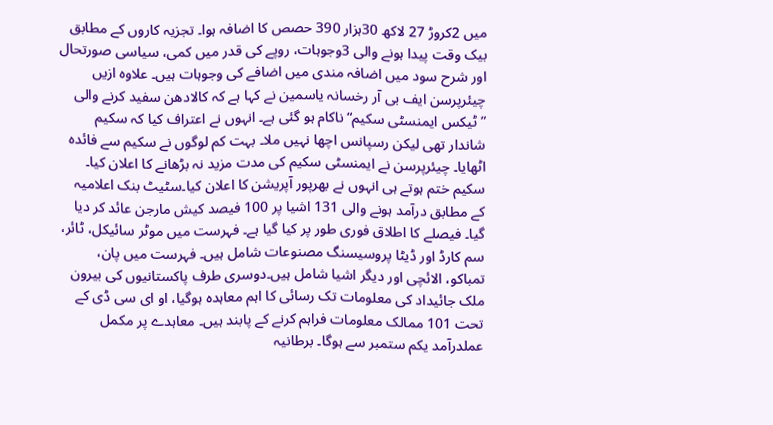میں 2کروڑ 27 لاکھ 30ہزار 390 حصص کا اضافہ ہوا۔ تجزیہ کاروں کے مطابق بیک وقت پیدا ہونے والی 3وجوہات، روپے کی قدر میں کمی، سیاسی صورتحال اور شرح سود میں اضافہ مندی میں اضافے کی وجوہات ہیں۔ علاوہ ازیں چیئرپرسن ایف بی آر رخسانہ یاسمین نے کہا ہے کہ کالادھن سفید کرنے والی ”ٹیکس ایمنسٹی سکیم“ ناکام ہو گئی ہے۔ انہوں نے اعتراف کیا کہ سکیم شاندار تھی لیکن رسپانس اچھا نہیں ملا۔ بہت کم لوگوں نے سکیم سے فائدہ اٹھایا۔ چیئرپرسن نے ایمنسٹی سکیم کی مدت مزید نہ بڑھانے کا اعلان کیا۔ سکیم ختم ہوتے ہی انہوں نے بھرپور آپریشن کا اعلان کیا۔سٹیٹ بنک اعلامیہ کے مطابق درآمد ہونے والی 131 اشیا پر 100 فیصد کیش مارجن عائد کر دیا گیا۔ فیصلے کا اطلاق فوری طور پر کیا گیا ہے۔ فہرست میں موٹر سائیکل، ٹائر، سم کارڈ اور ڈیٹا پروسیسنگ مصنوعات شامل ہیں۔ فہرست میں پان، تمباکو، الائچی اور دیگر اشیا شامل ہیں۔دوسری طرف پاکستانیوں کی بیرون ملک جائیداد کی معلومات تک رسائی کا اہم معاہدہ ہوگیا، او ای سی ڈی کے تحت 101 ممالک معلومات فراہم کرنے کے پابند ہیں۔ معاہدے پر مکمل عملدرآمد یکم ستمبر سے ہوگا۔ برطانیہ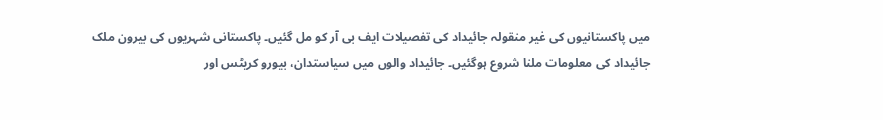میں پاکستانیوں کی غیر منقولہ جائیداد کی تفصیلات ایف بی آر کو مل گئیں۔ پاکستانی شہریوں کی بیرون ملک جائیداد کی معلومات ملنا شروع ہوگئیں۔ جائیداد والوں میں سیاستدان، بیورو کریٹس اور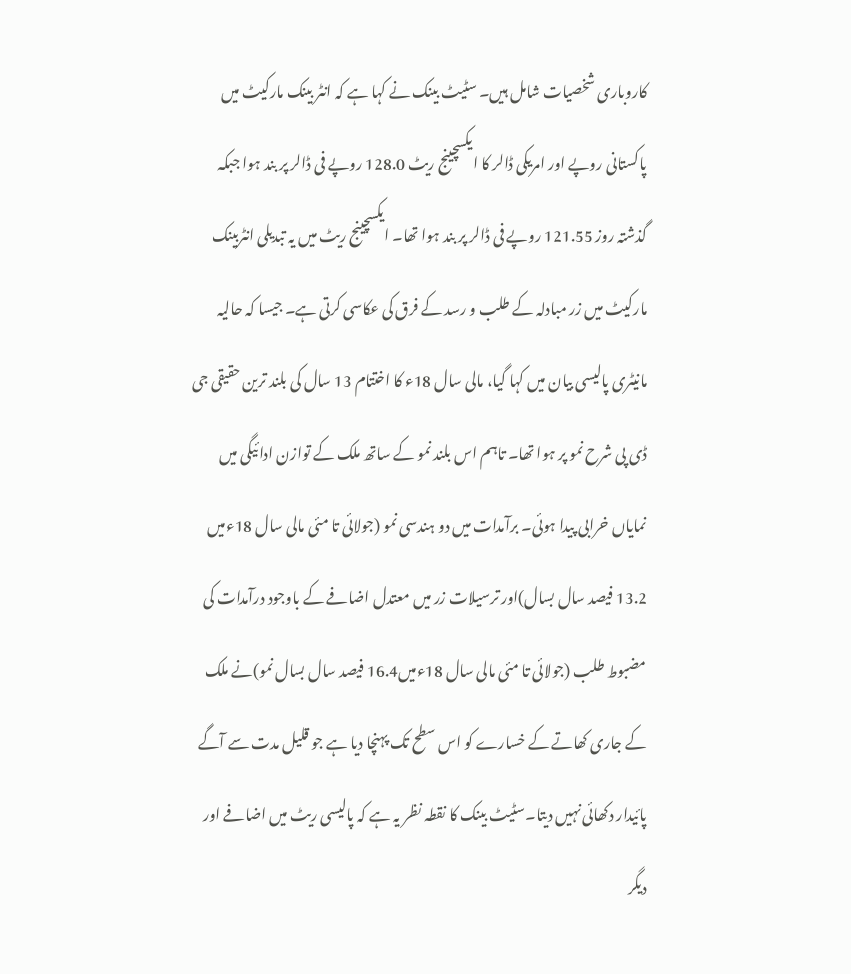کاروباری شخصیات شامل ہیں۔ سٹیٹ بینک نے کہا ہے کہ انٹر بینک مارکیٹ میں پاکستانی روپے اور امریکی ڈالر کا ایکسچینج ریٹ 128.0 روپے فی ڈالر پر بند ہوا جبکہ گذشتہ روز 121.55 روپے فی ڈالر پر بند ہوا تھا۔ ایکسچینج ریٹ میں یہ تبدیلی انٹربینک مارکیٹ میں زر مبادلہ کے طلب و رسد کے فرق کی عکاسی کرتی ہے۔ جیسا کہ حالیہ مانیٹری پالیسی بیان میں کہا گیا، مالی سال 18ء کا اختتام 13 سال کی بلند ترین حقیقی جی ڈی پی شرح نمو پر ہوا تھا۔ تاہم اس بلند نمو کے ساتھ ملک کے توازن ادائیگی میں نمایاں خرابی پیدا ہوئی۔ برآمدات میں دو ہندسی نمو (جولائی تا مئی مالی سال 18ءمیں 13.2 فیصد سال بسال)اور ترسیلات زر میں معتدل اضافے کے باوجود درآمدات کی مضبوط طلب (جولائی تا مئی مالی سال 18ءمیں16.4 فیصد سال بسال نمو)نے ملک کے جاری کھاتے کے خسارے کو اس سطح تک پہنچا دیا ہے جو قلیل مدت سے آگے پائیدار دکھائی نہیں دیتا۔سٹیٹ بینک کا نقطہ نظر یہ ہے کہ پالیسی ریٹ میں اضافے اور دیگر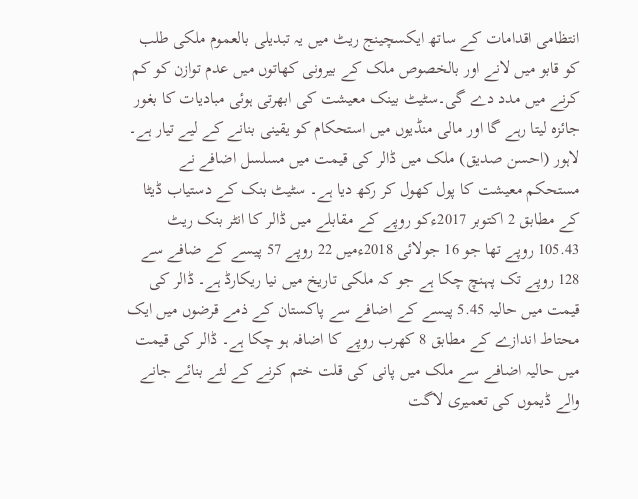انتظامی اقدامات کے ساتھ ایکسچینج ریٹ میں یہ تبدیلی بالعموم ملکی طلب کو قابو میں لانے اور بالخصوص ملک کے بیرونی کھاتوں میں عدم توازن کو کم کرنے میں مدد دے گی۔سٹیٹ بینک معیشت کی ابھرتی ہوئی مبادیات کا بغور جائزہ لیتا رہے گا اور مالی منڈیوں میں استحکام کو یقینی بنانے کے لیے تیار ہے۔
لاہور (احسن صدیق) ملک میں ڈالر کی قیمت میں مسلسل اضافے نے مستحکم معیشت کا پول کھول کر رکھ دیا ہے۔ سٹیٹ بنک کے دستیاب ڈیٹا کے مطابق 2 اکتوبر 2017ءکو روپے کے مقابلے میں ڈالر کا انٹر بنک ریٹ 105.43 روپے تھا جو 16 جولائی 2018ءمیں 22 روپے 57 پیسے کے ضافے سے 128 روپے تک پہنچ چکا ہے جو کہ ملکی تاریخ میں نیا ریکارڈ ہے۔ ڈالر کی قیمت میں حالیہ 5.45 پیسے کے اضافے سے پاکستان کے ذمے قرضوں میں ایک محتاط اندازے کے مطابق 8 کھرب روپے کا اضافہ ہو چکا ہے۔ ڈالر کی قیمت میں حالیہ اضافے سے ملک میں پانی کی قلت ختم کرنے کے لئے بنائے جانے والے ڈیموں کی تعمیری لاگت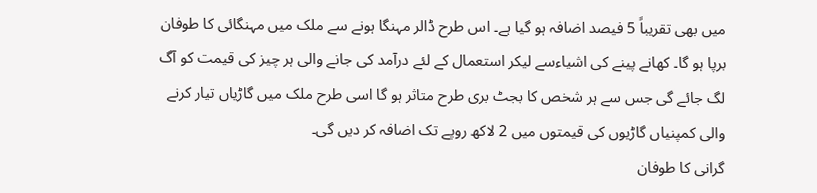میں بھی تقریباً 5 فیصد اضافہ ہو گیا ہے۔ اس طرح ڈالر مہنگا ہونے سے ملک میں مہنگائی کا طوفان برپا ہو گا۔ کھانے پینے کی اشیاءسے لیکر استعمال کے لئے درآمد کی جانے والی ہر چیز کی قیمت کو آگ لگ جائے گی جس سے ہر شخص کا بجٹ بری طرح متاثر ہو گا اسی طرح ملک میں گاڑیاں تیار کرنے والی کمپنیاں گاڑیوں کی قیمتوں میں 2 لاکھ روپے تک اضافہ کر دیں گی۔
گرانی کا طوفان